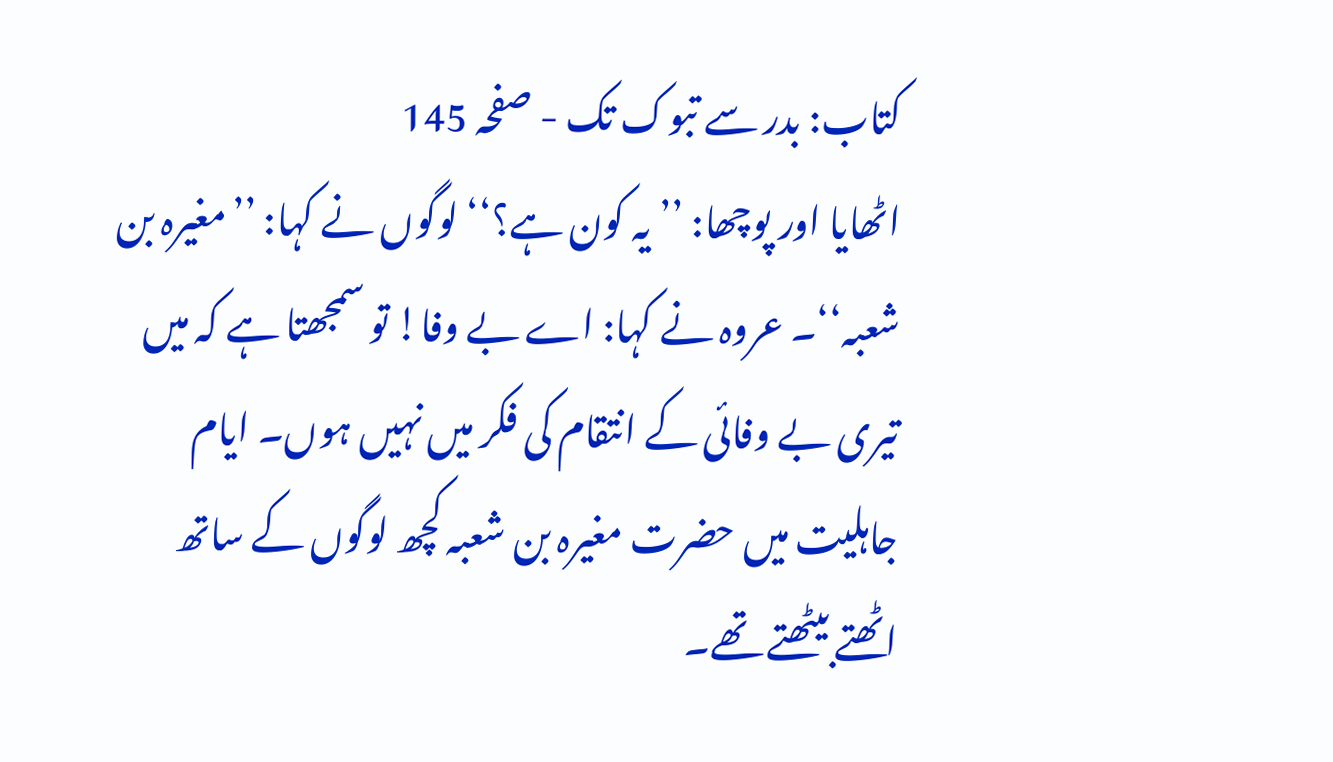کتاب: بدر سے تبوک تک - صفحہ 145
اٹھایا اور پوچھا: ’’یہ کون ہے؟‘‘ لوگوں نے کہا: ’’مغیرہ بن شعبہ‘‘۔ عروہ نے کہا: اے بے وفا! تو سمجھتا ہے کہ میں تیری بے وفائی کے انتقام کی فکر میں نہیں ہوں۔ ایام جاہلیت میں حضرت مغیرہ بن شعبہ کچھ لوگوں کے ساتھ اٹھتے بیٹھتے تھے۔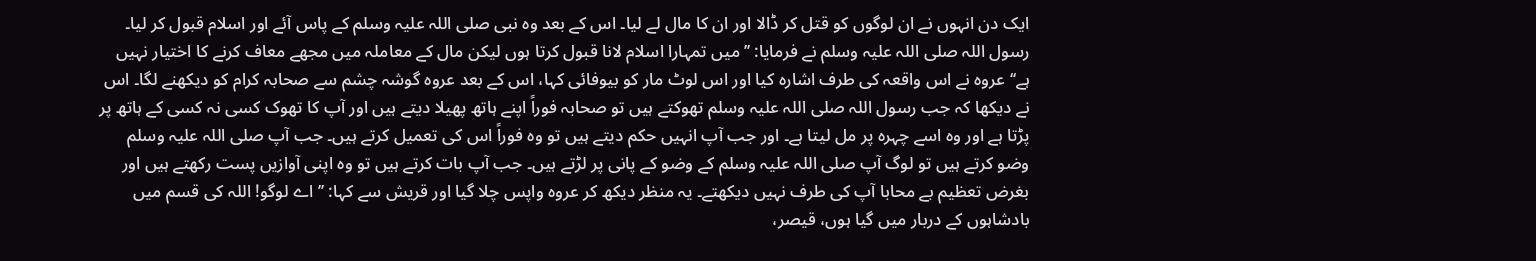ایک دن انہوں نے ان لوگوں کو قتل کر ڈالا اور ان کا مال لے لیا۔ اس کے بعد وہ نبی صلی اللہ علیہ وسلم کے پاس آئے اور اسلام قبول کر لیا۔ رسول اللہ صلی اللہ علیہ وسلم نے فرمایا: ’’میں تمہارا اسلام لانا قبول کرتا ہوں لیکن مال کے معاملہ میں مجھے معاف کرنے کا اختیار نہیں ہے‘‘ عروہ نے اس واقعہ کی طرف اشارہ کیا اور اس لوٹ مار کو بیوفائی کہا، اس کے بعد عروہ گوشہ چشم سے صحابہ کرام کو دیکھنے لگا۔ اس نے دیکھا کہ جب رسول اللہ صلی اللہ علیہ وسلم تھوکتے ہیں تو صحابہ فوراً اپنے ہاتھ پھیلا دیتے ہیں اور آپ کا تھوک کسی نہ کسی کے ہاتھ پر پڑتا ہے اور وہ اسے چہرہ پر مل لیتا ہے۔ اور جب آپ انہیں حکم دیتے ہیں تو وہ فوراً اس کی تعمیل کرتے ہیں۔ جب آپ صلی اللہ علیہ وسلم وضو کرتے ہیں تو لوگ آپ صلی اللہ علیہ وسلم کے وضو کے پانی پر لڑتے ہیں۔ جب آپ بات کرتے ہیں تو وہ اپنی آوازیں پست رکھتے ہیں اور بغرض تعظیم بے محابا آپ کی طرف نہیں دیکھتے۔ یہ منظر دیکھ کر عروہ واپس چلا گیا اور قریش سے کہا: ’’اے لوگو! اللہ کی قسم میں بادشاہوں کے دربار میں گیا ہوں، قیصر،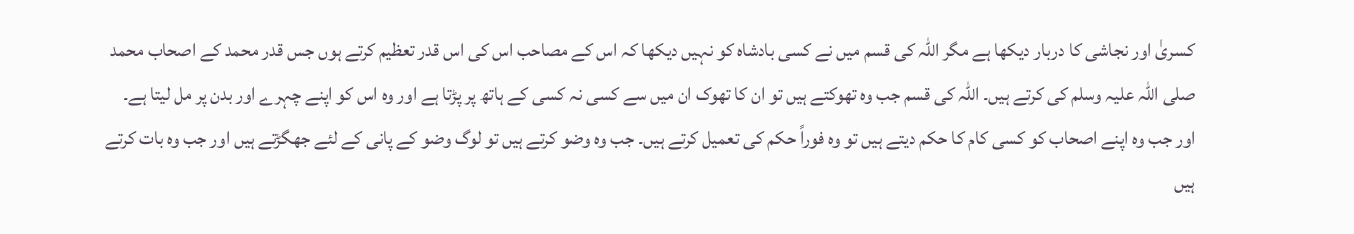کسریٰ اور نجاشی کا دربار دیکھا ہے مگر اللہ کی قسم میں نے کسی بادشاہ کو نہیں دیکھا کہ اس کے مصاحب اس کی اس قدر تعظیم کرتے ہوں جس قدر محمد کے اصحاب محمد صلی اللہ علیہ وسلم کی کرتے ہیں۔ اللہ کی قسم جب وہ تھوکتے ہیں تو ان کا تھوک ان میں سے کسی نہ کسی کے ہاتھ پر پڑتا ہے اور وہ اس کو اپنے چہرے اور بدن پر مل لیتا ہے۔ اور جب وہ اپنے اصحاب کو کسی کام کا حکم دیتے ہیں تو وہ فوراً حکم کی تعمیل کرتے ہیں۔ جب وہ وضو کرتے ہیں تو لوگ وضو کے پانی کے لئے جھگڑتے ہیں اور جب وہ بات کرتے ہیں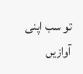تو سب اپنی آوازیں